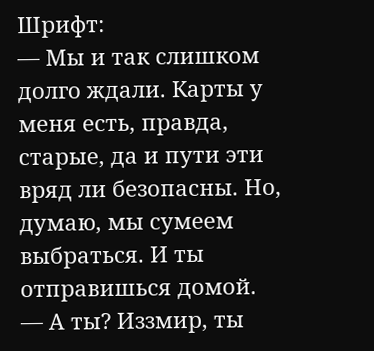Шрифт:
— Мы и так слишком долго ждали. Карты у меня есть, правда, старые, да и пути эти вряд ли безопасны. Но, думаю, мы сумеем выбраться. И ты отправишься домой.
— А ты? Иззмир, ты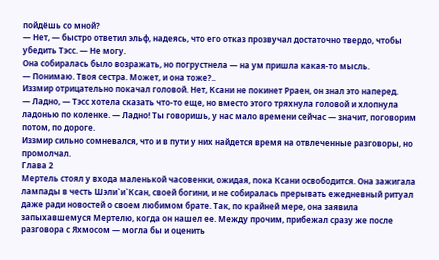пойдёшь со мной?
— Нет, — быстро ответил эльф, надеясь, что его отказ прозвучал достаточно твердо, чтобы убедить Тэсс. — Не могу.
Она собиралась было возражать, но погрустнела — на ум пришла какая-то мысль.
— Понимаю. Твоя сестра. Может, и она тоже?..
Иззмир отрицательно покачал головой. Нет, Ксани не покинет Рраен, он знал это наперед.
— Ладно, — Тэсс хотела сказать что-то еще, но вместо этого тряхнула головой и хлопнула ладонью по коленке. — Ладно! Ты говоришь, у нас мало времени сейчас — значит, поговорим потом, по дороге.
Иззмир сильно сомневался, что и в пути у них найдется время на отвлеченные разговоры, но промолчал.
Глава 2
Мертель стоял у входа маленькой часовенки, ожидая, пока Ксани освободится. Она зажигала лампады в честь Шэли`и`Ксан, своей богини, и не собиралась прерывать ежедневный ритуал даже ради новостей о своем любимом брате. Так, по крайней мере, она заявила запыхавшемуся Мертелю, когда он нашел ее. Между прочим, прибежал сразу же после разговора с Яхмосом — могла бы и оценить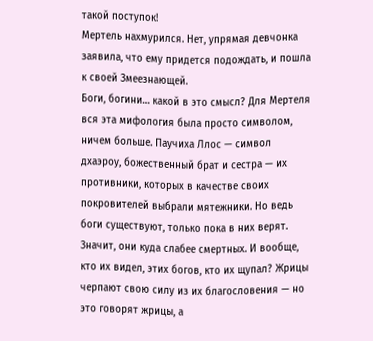такой поступок!
Мертель нахмурился. Нет, упрямая девчонка заявила, что ему придется подождать, и пошла к своей Змеезнающей.
Боги, богини… какой в это смысл? Для Мертеля вся эта мифология была просто символом, ничем больше. Паучиха Ллос — символ дхаэроу, божественный брат и сестра — их противники, которых в качестве своих покровителей выбрали мятежники. Но ведь боги существуют, только пока в них верят. Значит, они куда слабее смертных. И вообще, кто их видел, этих богов, кто их щупал? Жрицы черпают свою силу из их благословения — но это говорят жрицы, а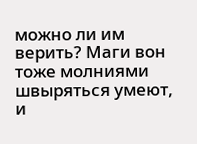можно ли им верить? Маги вон тоже молниями швыряться умеют, и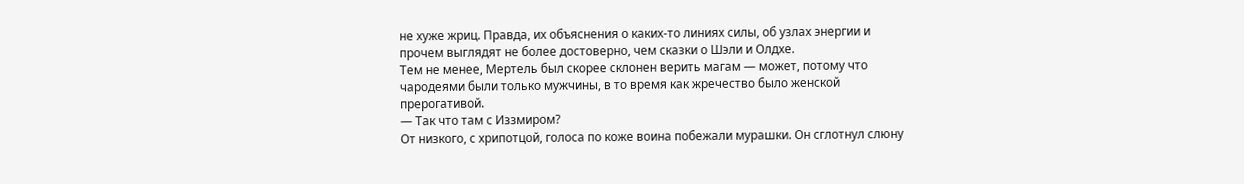не хуже жриц. Правда, их объяснения о каких-то линиях силы, об узлах энергии и прочем выглядят не более достоверно, чем сказки о Шэли и Олдхе.
Тем не менее, Мертель был скорее склонен верить магам — может, потому что чародеями были только мужчины, в то время как жречество было женской прерогативой.
— Так что там с Иззмиром?
От низкого, с хрипотцой, голоса по коже воина побежали мурашки. Он сглотнул слюну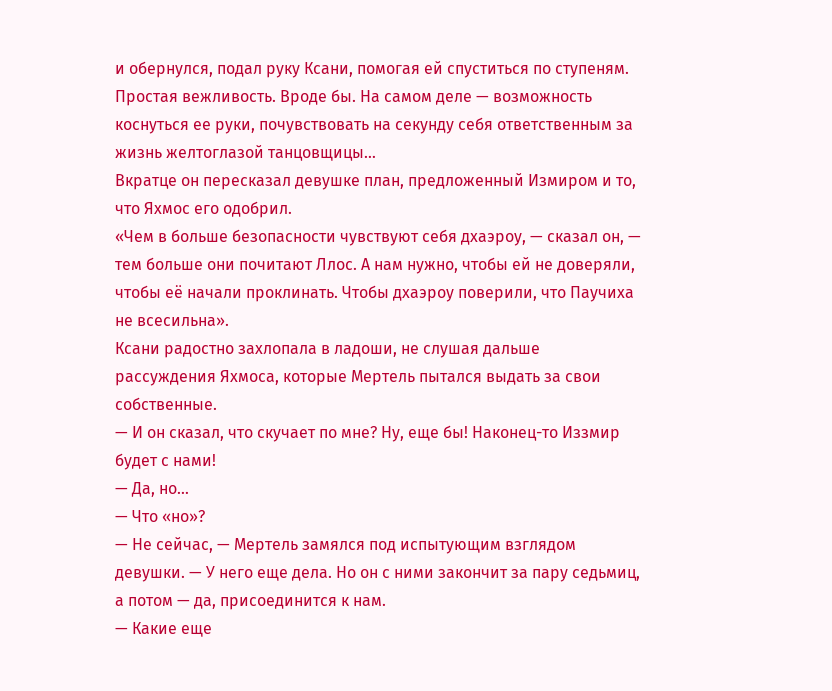и обернулся, подал руку Ксани, помогая ей спуститься по ступеням. Простая вежливость. Вроде бы. На самом деле — возможность коснуться ее руки, почувствовать на секунду себя ответственным за жизнь желтоглазой танцовщицы…
Вкратце он пересказал девушке план, предложенный Измиром и то, что Яхмос его одобрил.
«Чем в больше безопасности чувствуют себя дхаэроу, — сказал он, — тем больше они почитают Ллос. А нам нужно, чтобы ей не доверяли, чтобы её начали проклинать. Чтобы дхаэроу поверили, что Паучиха не всесильна».
Ксани радостно захлопала в ладоши, не слушая дальше рассуждения Яхмоса, которые Мертель пытался выдать за свои собственные.
— И он сказал, что скучает по мне? Ну, еще бы! Наконец-то Иззмир будет с нами!
— Да, но…
— Что «но»?
— Не сейчас, — Мертель замялся под испытующим взглядом девушки. — У него еще дела. Но он с ними закончит за пару седьмиц, а потом — да, присоединится к нам.
— Какие еще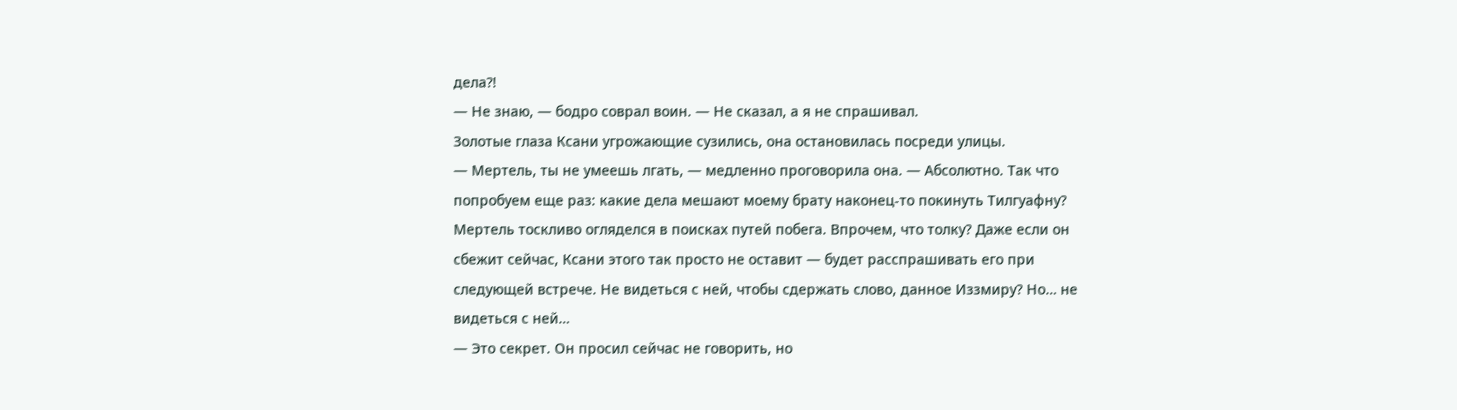дела?!
— Не знаю, — бодро соврал воин. — Не сказал, а я не спрашивал.
Золотые глаза Ксани угрожающие сузились, она остановилась посреди улицы.
— Мертель, ты не умеешь лгать, — медленно проговорила она. — Абсолютно. Так что попробуем еще раз: какие дела мешают моему брату наконец-то покинуть Тилгуафну?
Мертель тоскливо огляделся в поисках путей побега. Впрочем, что толку? Даже если он сбежит сейчас, Ксани этого так просто не оставит — будет расспрашивать его при следующей встрече. Не видеться с ней, чтобы сдержать слово, данное Иззмиру? Но… не видеться с ней…
— Это секрет. Он просил сейчас не говорить, но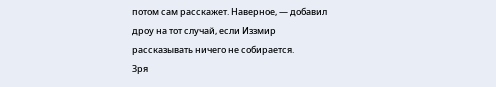потом сам расскажет. Наверное, — добавил дроу на тот случай, если Иззмир рассказывать ничего не собирается.
Зря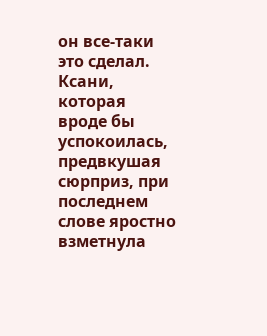он все-таки это сделал. Ксани, которая вроде бы успокоилась, предвкушая сюрприз, при последнем слове яростно взметнула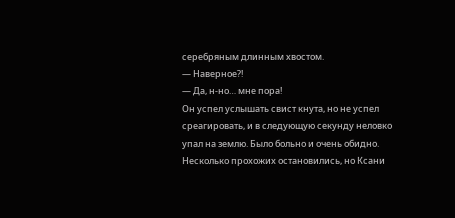серебряным длинным хвостом.
— Наверное?!
— Да, н-но… мне пора!
Он успел услышать свист кнута, но не успел среагировать, и в следующую секунду неловко упал на землю. Было больно и очень обидно.
Несколько прохожих остановились, но Ксани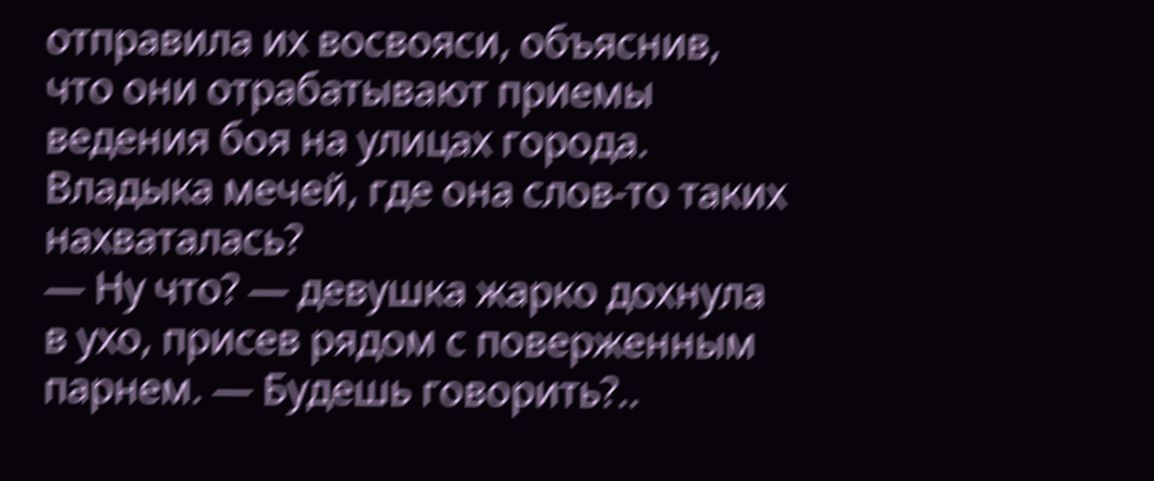отправила их восвояси, объяснив, что они отрабатывают приемы ведения боя на улицах города. Владыка мечей, где она слов-то таких нахваталась?
— Ну что? — девушка жарко дохнула в ухо, присев рядом с поверженным парнем. — Будешь говорить?..